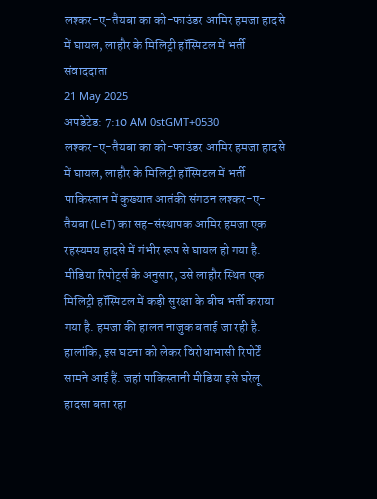लश्कर-ए-तैयबा का को-फाउंडर आमिर हमजा हादसे में घायल, लाहौर के मिलिट्री हॉस्पिटल में भर्ती
संवाददाता
21 May 2025
अपडेटेड: 7:10 AM 0stGMT+0530
लश्कर-ए-तैयबा का को-फाउंडर आमिर हमजा हादसे में घायल, लाहौर के मिलिट्री हॉस्पिटल में भर्ती
पाकिस्तान में कुख्यात आतंकी संगठन लश्कर-ए-तैयबा (LeT) का सह-संस्थापक आमिर हमजा एक रहस्यमय हादसे में गंभीर रूप से घायल हो गया है. मीडिया रिपोर्ट्स के अनुसार, उसे लाहौर स्थित एक मिलिट्री हॉस्पिटल में कड़ी सुरक्षा के बीच भर्ती कराया गया है. हमजा की हालत नाजुक बताई जा रही है.
हालांकि, इस घटना को लेकर विरोधाभासी रिपोर्टें सामने आई हैं. जहां पाकिस्तानी मीडिया इसे घरेलू हादसा बता रहा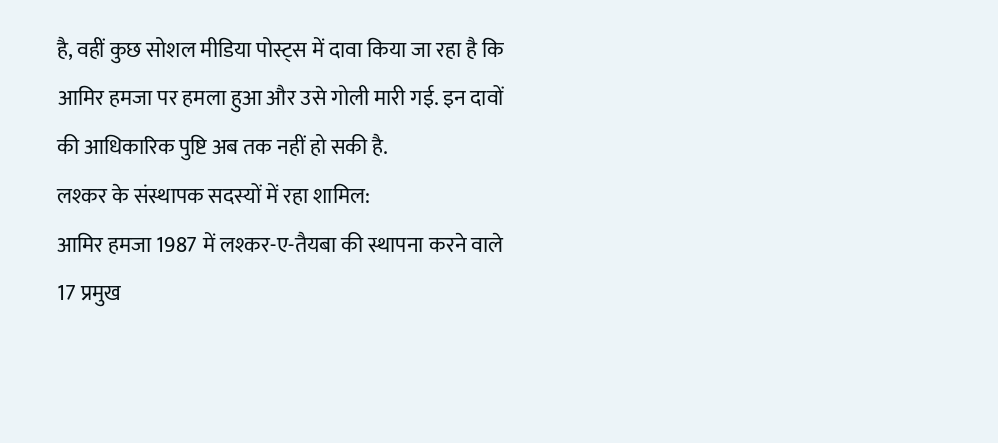है, वहीं कुछ सोशल मीडिया पोस्ट्स में दावा किया जा रहा है कि आमिर हमजा पर हमला हुआ और उसे गोली मारी गई. इन दावों की आधिकारिक पुष्टि अब तक नहीं हो सकी है.
लश्कर के संस्थापक सदस्यों में रहा शामिल:
आमिर हमजा 1987 में लश्कर-ए-तैयबा की स्थापना करने वाले 17 प्रमुख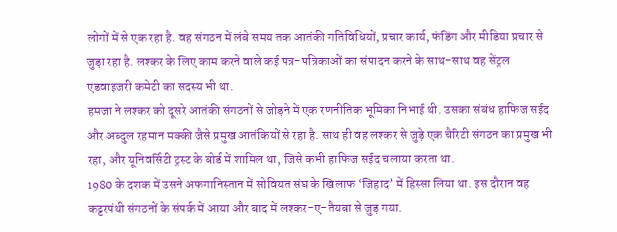लोगों में से एक रहा है. वह संगठन में लंबे समय तक आतंकी गतिविधियों, प्रचार कार्य, फंडिंग और मीडिया प्रचार से जुड़ा रहा है. लश्कर के लिए काम करने वाले कई पत्र-पत्रिकाओं का संपादन करने के साथ-साथ वह सेंट्रल एडवाइजरी कमेटी का सदस्य भी था.
हमजा ने लश्कर को दूसरे आतंकी संगठनों से जोड़ने में एक रणनीतिक भूमिका निभाई थी. उसका संबंध हाफिज सईद और अब्दुल रहमान मक्की जैसे प्रमुख आतंकियों से रहा है. साथ ही वह लश्कर से जुड़े एक चैरिटी संगठन का प्रमुख भी रहा, और यूनिवर्सिटी ट्रस्ट के बोर्ड में शामिल था, जिसे कभी हाफिज सईद चलाया करता था.
1980 के दशक में उसने अफगानिस्तान में सोवियत संघ के खिलाफ ‘जिहाद’ में हिस्सा लिया था. इस दौरान वह कट्टरपंथी संगठनों के संपर्क में आया और बाद में लश्कर-ए-तैयबा से जुड़ गया.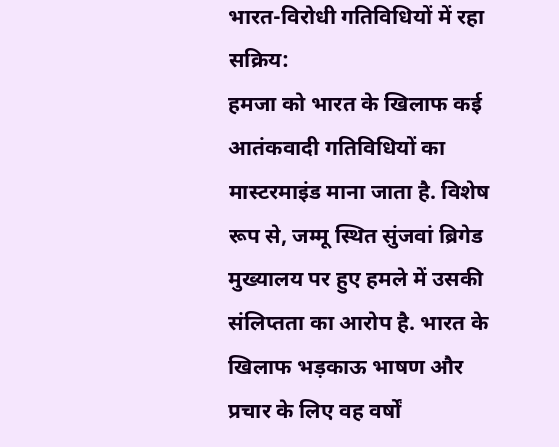भारत-विरोधी गतिविधियों में रहा सक्रिय:
हमजा को भारत के खिलाफ कई आतंकवादी गतिविधियों का मास्टरमाइंड माना जाता है. विशेष रूप से, जम्मू स्थित सुंजवां ब्रिगेड मुख्यालय पर हुए हमले में उसकी संलिप्तता का आरोप है. भारत के खिलाफ भड़काऊ भाषण और प्रचार के लिए वह वर्षों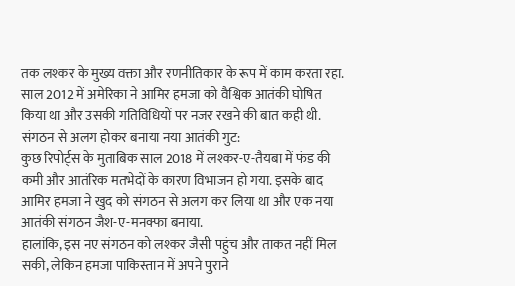तक लश्कर के मुख्य वक्ता और रणनीतिकार के रूप में काम करता रहा.
साल 2012 में अमेरिका ने आमिर हमजा को वैश्विक आतंकी घोषित किया था और उसकी गतिविधियों पर नजर रखने की बात कही थी.
संगठन से अलग होकर बनाया नया आतंकी गुट:
कुछ रिपोर्ट्स के मुताबिक साल 2018 में लश्कर-ए-तैयबा में फंड की कमी और आतंरिक मतभेदों के कारण विभाजन हो गया. इसके बाद आमिर हमजा ने खुद को संगठन से अलग कर लिया था और एक नया आतंकी संगठन जैश-ए-मनक्फा बनाया.
हालांकि, इस नए संगठन को लश्कर जैसी पहुंच और ताकत नहीं मिल सकी, लेकिन हमजा पाकिस्तान में अपने पुराने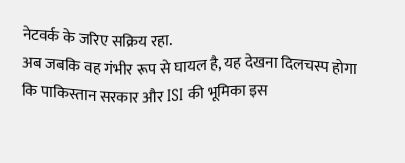नेटवर्क के जरिए सक्रिय रहा.
अब जबकि वह गंभीर रूप से घायल है, यह देखना दिलचस्प होगा कि पाकिस्तान सरकार और ISI की भूमिका इस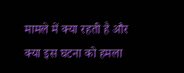मामले में क्या रहती है और क्या इस घटना को हमला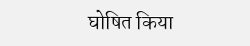घोषित किया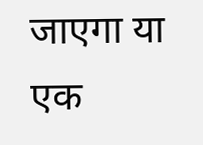जाएगा या एक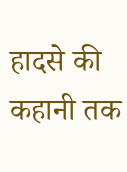हादसे की कहानी तक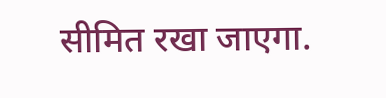सीमित रखा जाएगा.